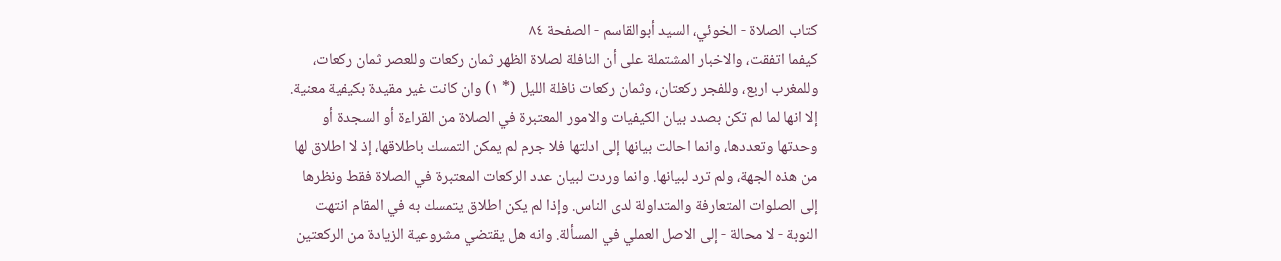كتاب الصلاة - الخوئي، السيد أبوالقاسم - الصفحة ٨٤
كيفما اتفقت، والاخبار المشتملة على أن النافلة لصلاة الظهر ثمان ركعات وللعصر ثمان ركعات، وللمغرب اربع، وللفجر ركعتان، وثمان ركعات نافلة الليل (* ١) وان كانت غير مقيدة بكيفية معنية. إلا انها لما لم تكن بصدد بيان الكيفيات والامور المعتبرة في الصلاة من القراءة أو السجدة أو وحدتها وتعددها، وانما احالت بيانها إلى ادلتها فلا جرم لم يمكن التمسك باطلاقها، إذ لا اطلاق لها من هذه الجهة، ولم ترد لبيانها. وانما وردت لبيان عدد الركعات المعتبرة في الصلاة فقط ونظرها إلى الصلوات المتعارفة والمتداولة لدى الناس. وإذا لم يكن اطلاق يتمسك به في المقام انتهت النوبة - لا محالة - إلى الاصل العملي في المسألة. وانه هل يقتضي مشروعية الزيادة من الركعتين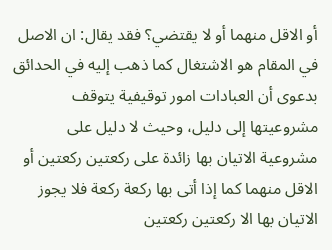أو الاقل منهما أو لا يقتضي؟ فقد يقال: ان الاصل في المقام هو الاشتغال كما ذهب إليه في الحدائق بدعوى أن العبادات امور توقيفية يتوقف مشروعيتها إلى دليل، وحيث لا دليل على مشروعية الاتيان بها زائدة على ركعتين ركعتين أو الاقل منهما كما إذا أتى بها ركعة ركعة فلا يجوز الاتيان بها الا ركعتين ركعتين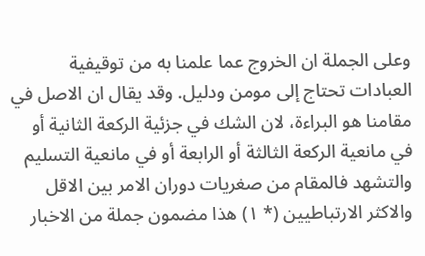وعلى الجملة ان الخروج عما علمنا به من توقيفية العبادات تحتاج إلى مومن ودليل. وقد يقال ان الاصل في مقامنا هو البراءة، لان الشك في جزئية الركعة الثانية أو في مانعية الركعة الثالثة أو الرابعة أو في مانعية التسليم والتشهد فالمقام من صغريات دوران الامر بين الاقل والاكثر الارتباطيين (* ١) هذا مضمون جملة من الاخبار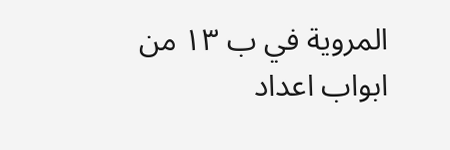المروية في ب ١٣ من ابواب اعداد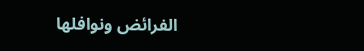الفرائض ونوافلها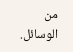من الوسائل.